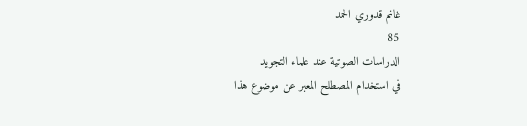غانم قدوري الحمد
85
الدراسات الصوتية عند علماء التجويد
في استخدام المصطلح المعبر عن موضوع هذا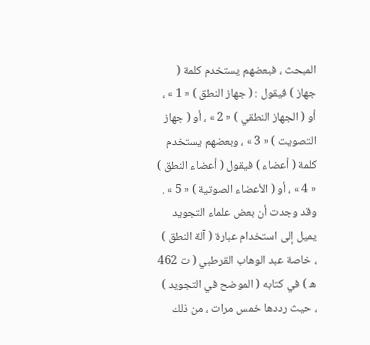المبحث ، فبعضهم يستخدم كلمة ( جهاز ) فيقول : ( جهاز النطق ) « 1 » ، أو ( الجهاز النطقي ) « 2 » ، أو ( جهاز التصويت ) « 3 » ، وبعضهم يستخدم كلمة ( أعضاء ) فيقول ( أعضاء النطق ) « 4 » ، أو ( الأعضاء الصوتية ) « 5 » . وقد وجدت أن بعض علماء التجويد يميل إلى استخدام عبارة ( آلة النطق ) ، خاصة عبد الوهاب القرطبي ( ت 462 ه ) في كتابه ( الموضح في التجويد ) ، حيث رددها خمس مرات ، من ذلك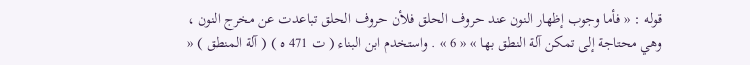قوله : « فأما وجوب إظهار النون عند حروف الحلق فلأن حروف الحلق تباعدت عن مخرج النون ، وهي محتاجة إلى تمكن آلة النطق بها » « 6 » . واستخدم ابن البناء ( ت 471 ه ) ( آلة المنطق ) «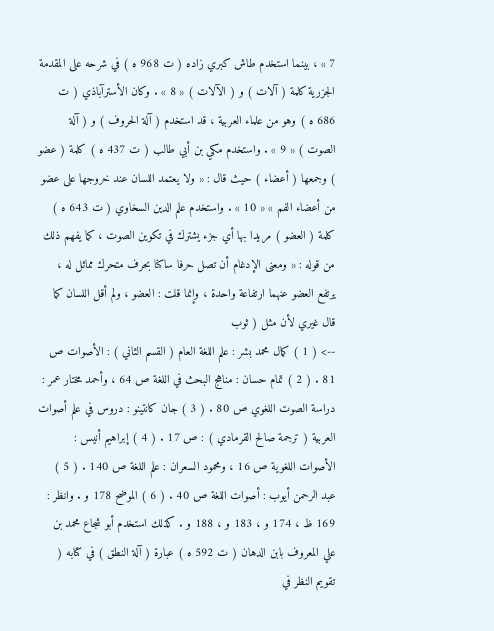7 » ، بينما استخدم طاش كبري زاده ( ت 968 ه ) في شرحه على المقدمة الجزرية كلمة ( آلات ) و ( الآلات ) « 8 » . وكان الأسترآباذي ( ت 686 ه ) وهو من علماء العربية ، قد استخدم ( آلة الحروف ) و ( آلة الصوت ) « 9 » . واستخدم مكي بن أبي طالب ( ت 437 ه ) كلمة ( عضو ) وجمعها ( أعضاء ) حيث قال : « ولا يعتمد اللسان عند خروجها على عضو من أعضاء الفم » « 10 » . واستخدم علم الدين السخاوي ( ت 643 ه ) كلمة ( العضو ) مريدا بها أي جزء يشترك في تكوين الصوت ، كما يفهم ذلك من قوله : « ومعنى الإدغام أن تصل حرفا ساكنا بحرف متحرك مماثل له ، يرتفع العضو عنهما ارتفاعة واحدة ، وإنما قلت : العضو ، ولم أقل اللسان كما قال غيري لأن مثل ( ثوب
--> ( 1 ) كمال محمد بشر : علم اللغة العام ( القسم الثاني ) : الأصوات ص 81 . ( 2 ) تمام حسان : مناهج البحث في اللغة ص 64 ، وأحمد مختار عمر : دراسة الصوت اللغوي ص 80 . ( 3 ) جان كانتينو : دروس في علم أصوات العربية ( ترجمة صالح القرمادي ) : ص 17 . ( 4 ) إبراهيم أنيس : الأصوات اللغوية ص 16 ، ومحمود السعران : علم اللغة ص 140 . ( 5 ) عبد الرحمن أيوب : أصوات اللغة ص 40 . ( 6 ) الموضح 178 و . وانظر : 169 ظ ، 174 و ، 183 و ، 188 و . كذلك استخدم أبو شجاع محمد بن علي المعروف بابن الدهان ( ت 592 ه ) عبارة ( آلة النطق ) في كتابه ( تقويم النظر في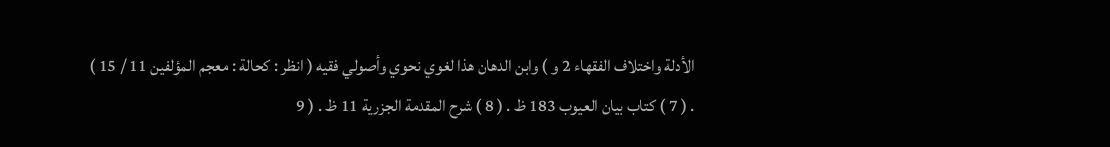الأدلة واختلاف الفقهاء 2 و ) وابن الدهان هذا لغوي نحوي وأصولي فقيه ( انظر : كحالة : معجم المؤلفين 11 / 15 ) . ( 7 ) كتاب بيان العيوب 183 ظ . ( 8 ) شرح المقدمة الجزرية 11 ظ . ( 9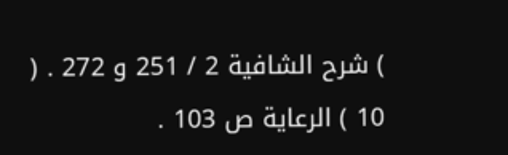) شرح الشافية 2 / 251 و 272 . ( 10 ) الرعاية ص 103 .